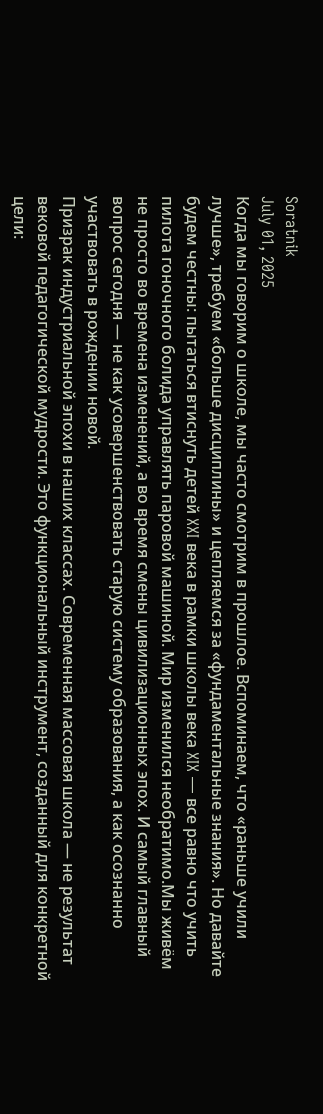Soratnik
July 01, 2025
Когда мы говорим о школе, мы часто смотрим в прошлое. Вспоминаем, что «раньше учили лучше», требуем «больше дисциплины» и цепляемся за «фундаментальные знания». Но давайте будем честны: пытаться втиснуть детей XXI века в рамки школы века XIX — все равно что учить пилота гоночного болида управлять паровой машиной. Мир изменился необратимо.Мы живём не просто во времена изменений, а во время смены цивилизационных эпох. И самый главный вопрос сегодня — не как усовершенствовать старую систему образования, а как осознанно участвовать в рождении новой.
Призрак индустриальной эпохи в наших классах. Современная массовая школа — не результат вековой педагогической мудрости. Это функциональный инструмент, созданный для конкретной цели: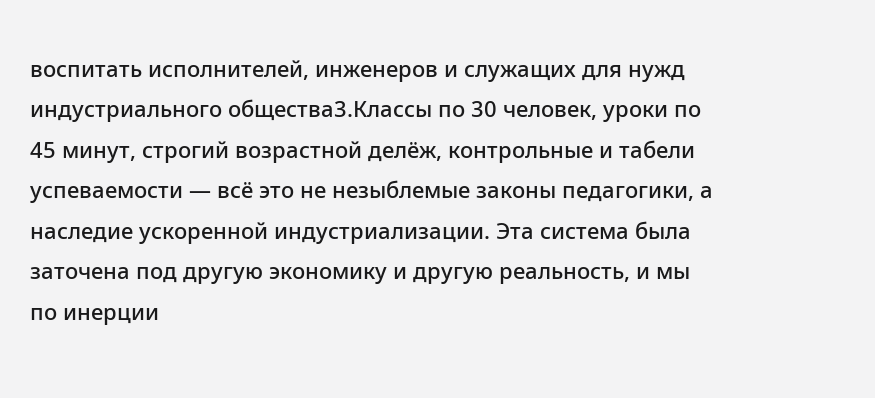воспитать исполнителей, инженеров и служащих для нужд индустриального общества3.Классы по 30 человек, уроки по 45 минут, строгий возрастной делёж, контрольные и табели успеваемости — всё это не незыблемые законы педагогики, а наследие ускоренной индустриализации. Эта система была заточена под другую экономику и другую реальность, и мы по инерции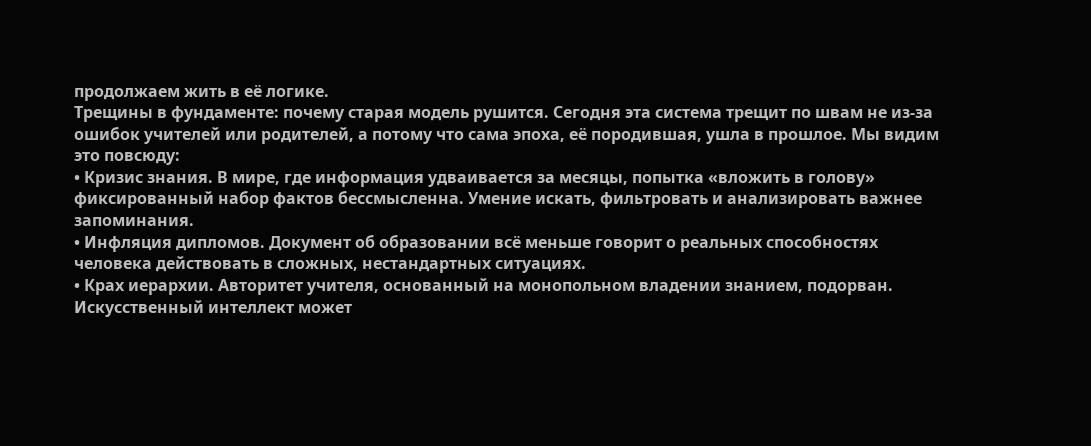продолжаем жить в её логике.
Трещины в фундаменте: почему старая модель рушится. Сегодня эта система трещит по швам не из-за ошибок учителей или родителей, а потому что сама эпоха, её породившая, ушла в прошлое. Мы видим это повсюду:
• Кризис знания. В мире, где информация удваивается за месяцы, попытка «вложить в голову» фиксированный набор фактов бессмысленна. Умение искать, фильтровать и анализировать важнее запоминания.
• Инфляция дипломов. Документ об образовании всё меньше говорит о реальных способностях человека действовать в сложных, нестандартных ситуациях.
• Крах иерархии. Авторитет учителя, основанный на монопольном владении знанием, подорван. Искусственный интеллект может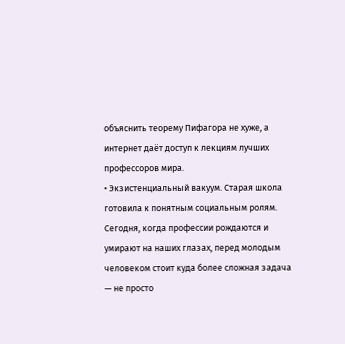объяснить теорему Пифагора не хуже, а интернет даёт доступ к лекциям лучших профессоров мира.
• Экзистенциальный вакуум. Старая школа готовила к понятным социальным ролям. Сегодня, когда профессии рождаются и умирают на наших глазах, перед молодым человеком стоит куда более сложная задача — не просто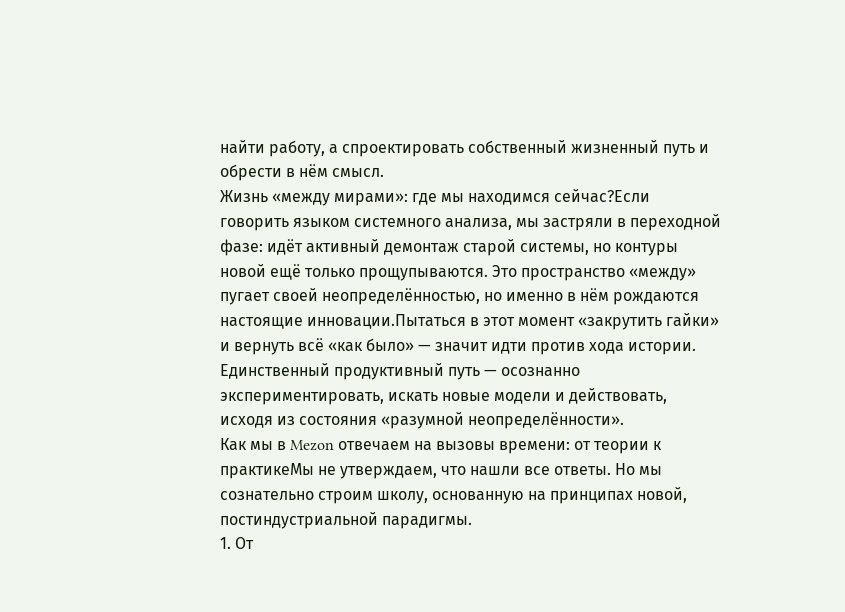найти работу, а спроектировать собственный жизненный путь и обрести в нём смысл.
Жизнь «между мирами»: где мы находимся сейчас?Если говорить языком системного анализа, мы застряли в переходной фазе: идёт активный демонтаж старой системы, но контуры новой ещё только прощупываются. Это пространство «между» пугает своей неопределённостью, но именно в нём рождаются настоящие инновации.Пытаться в этот момент «закрутить гайки» и вернуть всё «как было» — значит идти против хода истории. Единственный продуктивный путь — осознанно экспериментировать, искать новые модели и действовать, исходя из состояния «разумной неопределённости».
Как мы в Mezon отвечаем на вызовы времени: от теории к практикеМы не утверждаем, что нашли все ответы. Но мы сознательно строим школу, основанную на принципах новой, постиндустриальной парадигмы.
1. От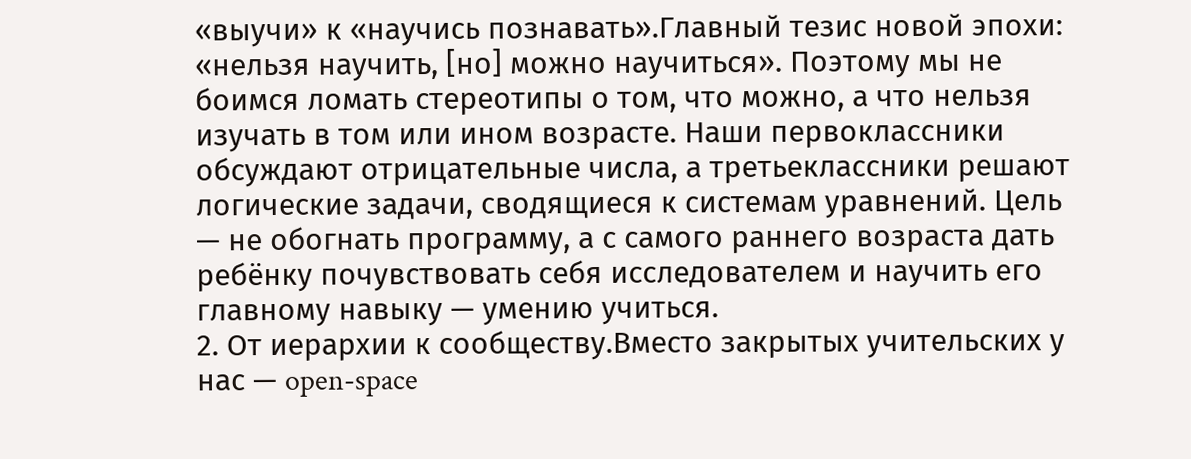«выучи» к «научись познавать».Главный тезис новой эпохи: «нельзя научить, [но] можно научиться». Поэтому мы не боимся ломать стереотипы о том, что можно, а что нельзя изучать в том или ином возрасте. Наши первоклассники обсуждают отрицательные числа, а третьеклассники решают логические задачи, сводящиеся к системам уравнений. Цель — не обогнать программу, а с самого раннего возраста дать ребёнку почувствовать себя исследователем и научить его главному навыку — умению учиться.
2. От иерархии к сообществу.Вместо закрытых учительских у нас — open-space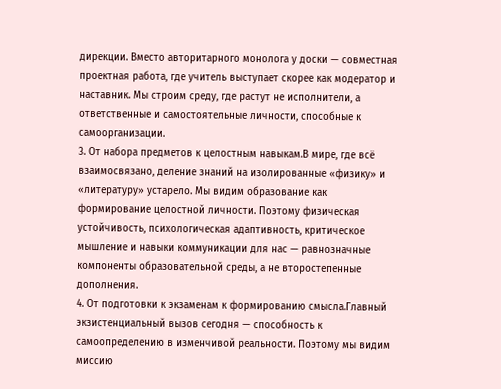дирекции. Вместо авторитарного монолога у доски — совместная проектная работа, где учитель выступает скорее как модератор и наставник. Мы строим среду, где растут не исполнители, а ответственные и самостоятельные личности, способные к самоорганизации.
3. От набора предметов к целостным навыкам.В мире, где всё взаимосвязано, деление знаний на изолированные «физику» и «литературу» устарело. Мы видим образование как формирование целостной личности. Поэтому физическая устойчивость, психологическая адаптивность, критическое мышление и навыки коммуникации для нас — равнозначные компоненты образовательной среды, а не второстепенные дополнения.
4. От подготовки к экзаменам к формированию смысла.Главный экзистенциальный вызов сегодня — способность к самоопределению в изменчивой реальности. Поэтому мы видим миссию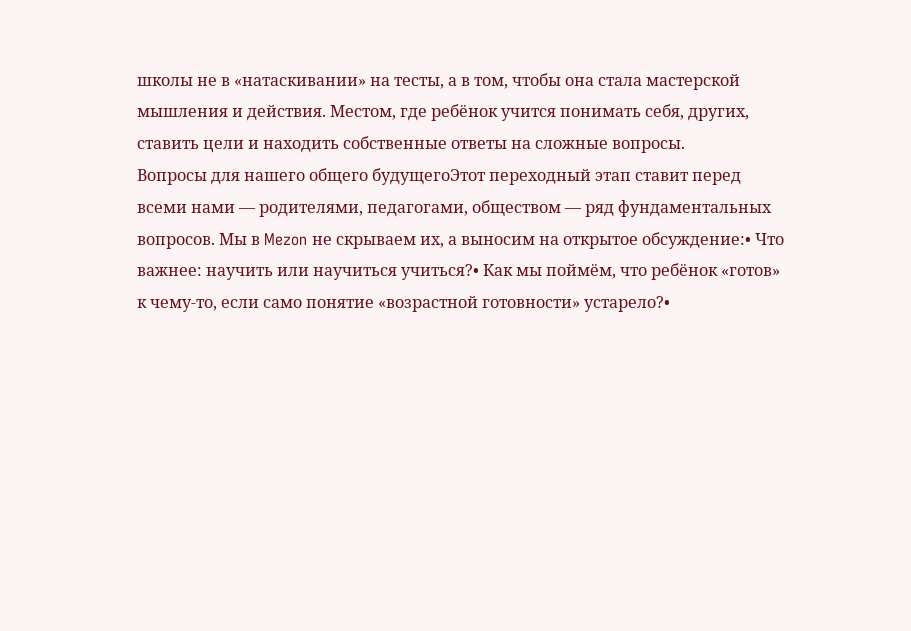школы не в «натаскивании» на тесты, а в том, чтобы она стала мастерской мышления и действия. Местом, где ребёнок учится понимать себя, других, ставить цели и находить собственные ответы на сложные вопросы.
Вопросы для нашего общего будущегоЭтот переходный этап ставит перед всеми нами — родителями, педагогами, обществом — ряд фундаментальных вопросов. Мы в Mezon не скрываем их, а выносим на открытое обсуждение:• Что важнее: научить или научиться учиться?• Как мы поймём, что ребёнок «готов» к чему-то, если само понятие «возрастной готовности» устарело?•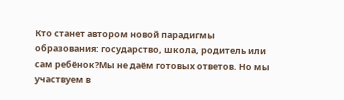Кто станет автором новой парадигмы образования: государство, школа, родитель или сам ребёнок?Мы не даём готовых ответов. Но мы участвуем в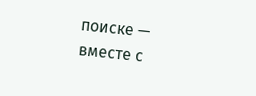поиске — вместе с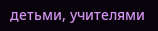детьми, учителями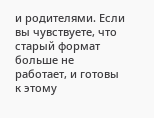и родителями. Если вы чувствуете, что старый формат больше не работает, и готовы к этому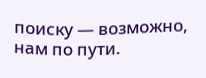поиску — возможно, нам по пути.